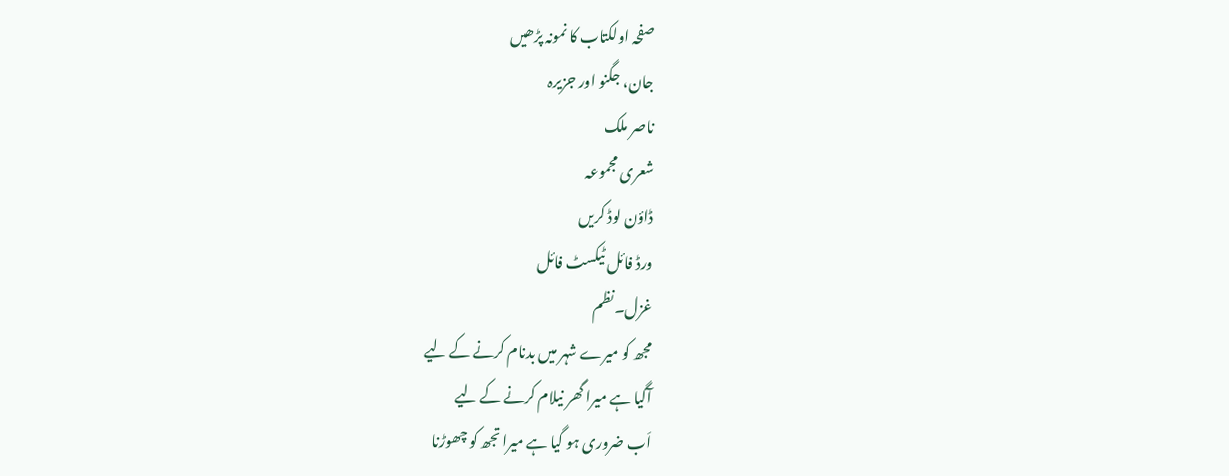صفحہ اولکتاب کا نمونہ پڑھیں
جان، جگنو اور جزیرہ
ناصر ملک
شعری مجموعہ
ڈاؤن لوڈ کریں
ورڈ فائل ٹیکسٹ فائل
غزل۔نظم
مجھ کو میرے شہر میں بدنام کرنے کے لیے
آگیا ہے میرا گھر نیلام کرنے کے لیے
اَب ضروری ہو گیا ہے میرا تجھ کو چھوڑنا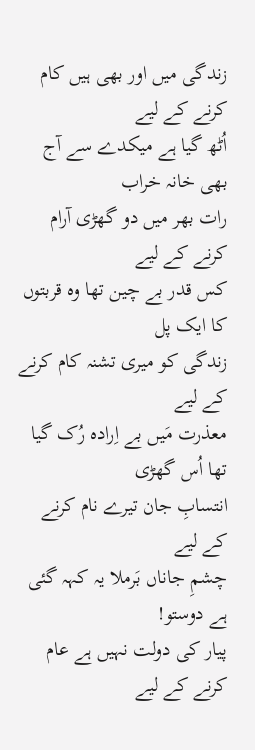زندگی میں اور بھی ہیں کام کرنے کے لیے
اُٹھ گیا ہے میکدے سے آج بھی خانہ خراب
رات بھر میں دو گھڑی آرام کرنے کے لیے
کس قدر بے چین تھا وہ قربتوں کا ایک پل
زندگی کو میری تشنہ کام کرنے کے لیے
معذرت مَیں بے اِرادہ رُک گیا تھا اُس گھڑی
انتسابِ جان تیرے نام کرنے کے لیے
چشمِ جاناں بَرملا یہ کہہ گئی ہے دوستو!
پیار کی دولت نہیں ہے عام کرنے کے لیے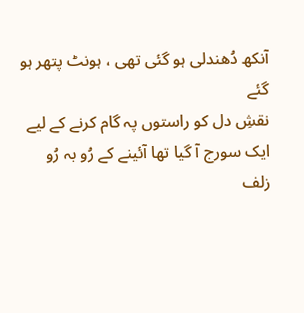آنکھ دُھندلی ہو گئی تھی ، ہونٹ پتھر ہو گئے
نقشِ دل کو راستوں پہ گام کرنے کے لیے
ایک سورج آ گیا تھا آئینے کے رُو بہ رُو
زلف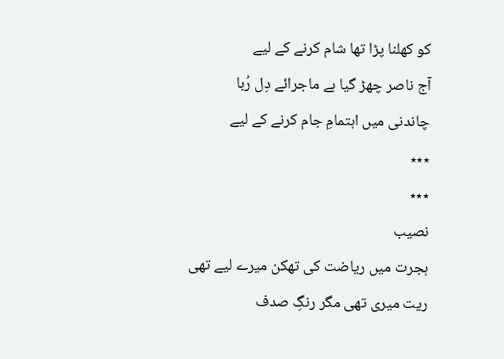کو کھلنا پڑا تھا شام کرنے کے لیے
آج ناصر چھڑ گیا ہے ماجرائے دِل رُبا
چاندنی میں اہتمامِ جام کرنے کے لیے
٭٭٭
٭٭٭
نصیب
ہجرت میں ریاضت کی تھکن میرے لیے تھی
ریت میری تھی مگر رنگِ صدف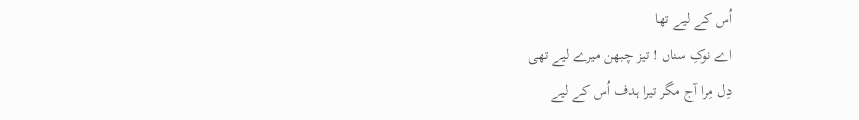اُس کے لیے تھا
اے نوکِ سناں ! تیز چبھن میرے لیے تھی
دِل مِرا آج مگر تیرا ہدف اُس کے لیے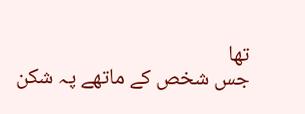تھا
جس شخص کے ماتھے پہ شکن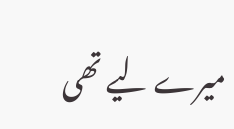میرے لیے تھی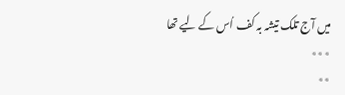میں آج تلک تیشہ بہ کف اُس کے لیے تھا
٭٭٭
٭٭